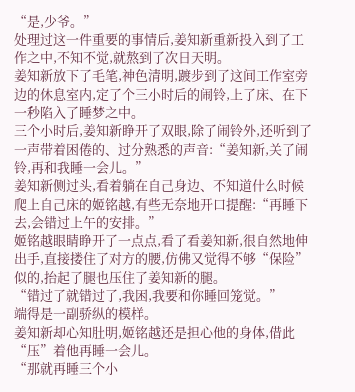“是,少爷。”
处理过这一件重要的事情后,姜知新重新投入到了工作之中,不知不觉,就熬到了次日天明。
姜知新放下了毛笔,神色清明,踱步到了这间工作室旁边的休息室内,定了个三小时后的闹铃,上了床、在下一秒陷入了睡梦之中。
三个小时后,姜知新睁开了双眼,除了闹铃外,还听到了一声带着困倦的、过分熟悉的声音:“姜知新,关了闹铃,再和我睡一会儿。”
姜知新侧过头,看着躺在自己身边、不知道什么时候爬上自己床的姬铭越,有些无奈地开口提醒:“再睡下去,会错过上午的安排。”
姬铭越眼睛睁开了一点点,看了看姜知新,很自然地伸出手,直接搂住了对方的腰,仿佛又觉得不够“保险”似的,抬起了腿也压住了姜知新的腿。
“错过了就错过了,我困,我要和你睡回笼觉。”
端得是一副骄纵的模样。
姜知新却心知肚明,姬铭越还是担心他的身体,借此“压”着他再睡一会儿。
“那就再睡三个小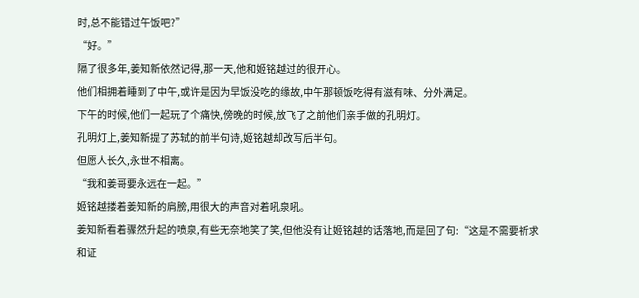时,总不能错过午饭吧?”
“好。”
隔了很多年,姜知新依然记得,那一天,他和姬铭越过的很开心。
他们相拥着睡到了中午,或许是因为早饭没吃的缘故,中午那顿饭吃得有滋有味、分外满足。
下午的时候,他们一起玩了个痛快,傍晚的时候,放飞了之前他们亲手做的孔明灯。
孔明灯上,姜知新提了苏轼的前半句诗,姬铭越却改写后半句。
但愿人长久,永世不相离。
“我和姜哥要永远在一起。”
姬铭越搂着姜知新的肩膀,用很大的声音对着吼泉吼。
姜知新看着骤然升起的喷泉,有些无奈地笑了笑,但他没有让姬铭越的话落地,而是回了句:“这是不需要祈求和证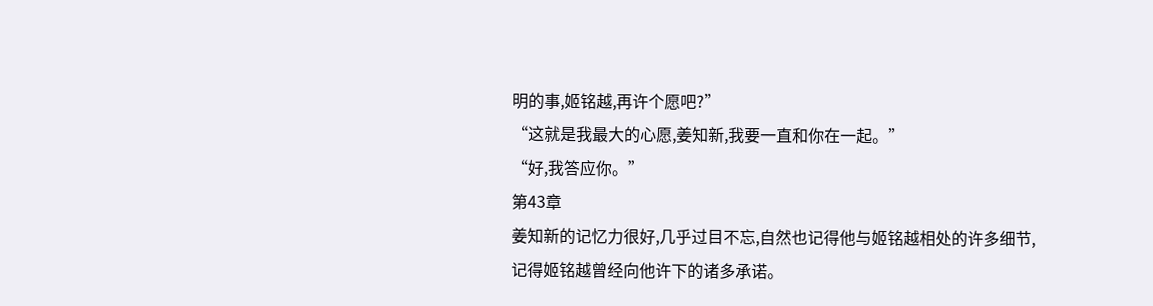明的事,姬铭越,再许个愿吧?”
“这就是我最大的心愿,姜知新,我要一直和你在一起。”
“好,我答应你。”
第43章
姜知新的记忆力很好,几乎过目不忘,自然也记得他与姬铭越相处的许多细节,记得姬铭越曾经向他许下的诸多承诺。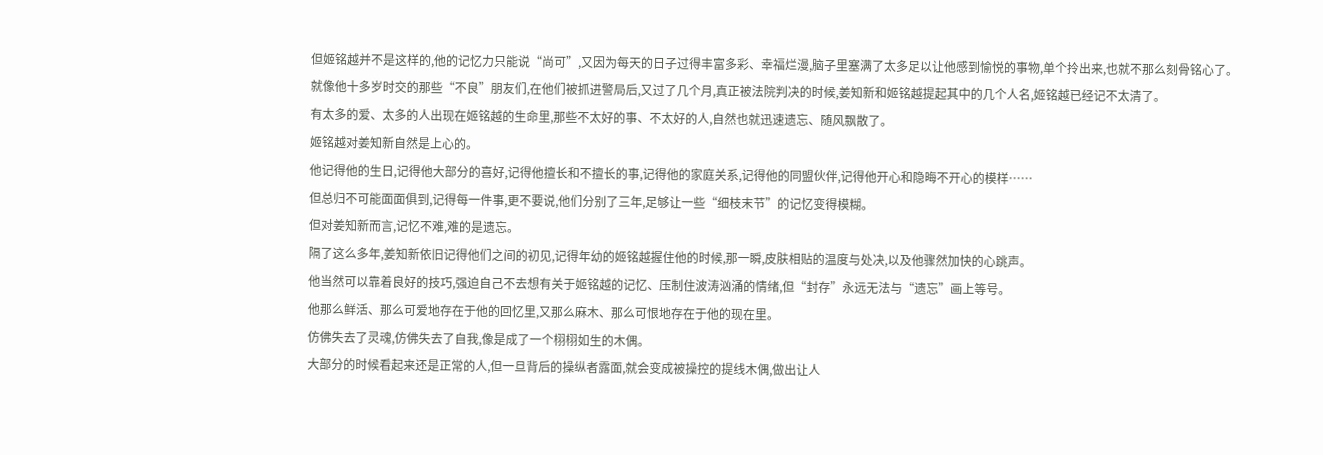但姬铭越并不是这样的,他的记忆力只能说“尚可”,又因为每天的日子过得丰富多彩、幸福烂漫,脑子里塞满了太多足以让他感到愉悦的事物,单个拎出来,也就不那么刻骨铭心了。
就像他十多岁时交的那些“不良”朋友们,在他们被抓进警局后,又过了几个月,真正被法院判决的时候,姜知新和姬铭越提起其中的几个人名,姬铭越已经记不太清了。
有太多的爱、太多的人出现在姬铭越的生命里,那些不太好的事、不太好的人,自然也就迅速遗忘、随风飘散了。
姬铭越对姜知新自然是上心的。
他记得他的生日,记得他大部分的喜好,记得他擅长和不擅长的事,记得他的家庭关系,记得他的同盟伙伴,记得他开心和隐晦不开心的模样……
但总归不可能面面俱到,记得每一件事,更不要说,他们分别了三年,足够让一些“细枝末节”的记忆变得模糊。
但对姜知新而言,记忆不难,难的是遗忘。
隔了这么多年,姜知新依旧记得他们之间的初见,记得年幼的姬铭越握住他的时候,那一瞬,皮肤相贴的温度与处决,以及他骤然加快的心跳声。
他当然可以靠着良好的技巧,强迫自己不去想有关于姬铭越的记忆、压制住波涛汹涌的情绪,但“封存”永远无法与“遗忘”画上等号。
他那么鲜活、那么可爱地存在于他的回忆里,又那么麻木、那么可恨地存在于他的现在里。
仿佛失去了灵魂,仿佛失去了自我,像是成了一个栩栩如生的木偶。
大部分的时候看起来还是正常的人,但一旦背后的操纵者露面,就会变成被操控的提线木偶,做出让人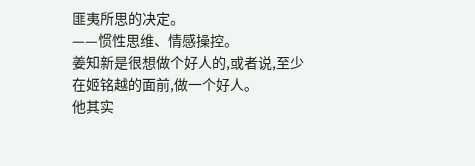匪夷所思的决定。
——惯性思维、情感操控。
姜知新是很想做个好人的,或者说,至少在姬铭越的面前,做一个好人。
他其实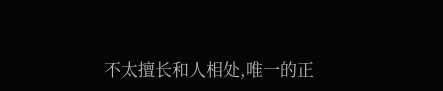不太擅长和人相处,唯一的正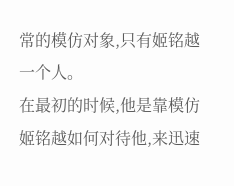常的模仿对象,只有姬铭越一个人。
在最初的时候,他是靠模仿姬铭越如何对待他,来迅速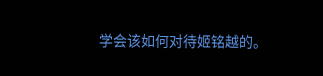学会该如何对待姬铭越的。